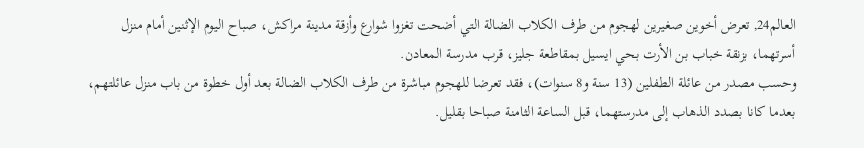العالم24, تعرض أخوين صغيرين لهجوم من طرف الكلاب الضالة التي أضحت تغزوا شوارع وأزقة مدينة مراكش، صباح اليوم الإثنين أمام منزل أسرتهما، بزنقة خباب بن الأرت بحي ايسيل بمقاطعة جليز، قرب مدرسة المعادن.
وحسب مصدر من عائلة الطفلين (13 سنة و8 سنوات)، فقد تعرضا للهجوم مباشرة من طرف الكلاب الضالة بعد أول خطوة من باب منزل عائلتهم، بعدما كانا بصدد الذهاب إلى مدرستهما، قبل الساعة الثامنة صباحا بقليل.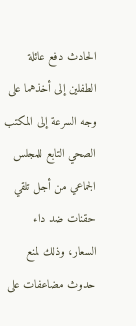الحادث دفع عائلة الطفلين إلى أخذهما على وجه السرعة إلى المكتب الصحي التابع للمجلس الجماعي من أجل تلقي حقنات ضد داء السعار، وذلك لمنع حدوث مضاعفات على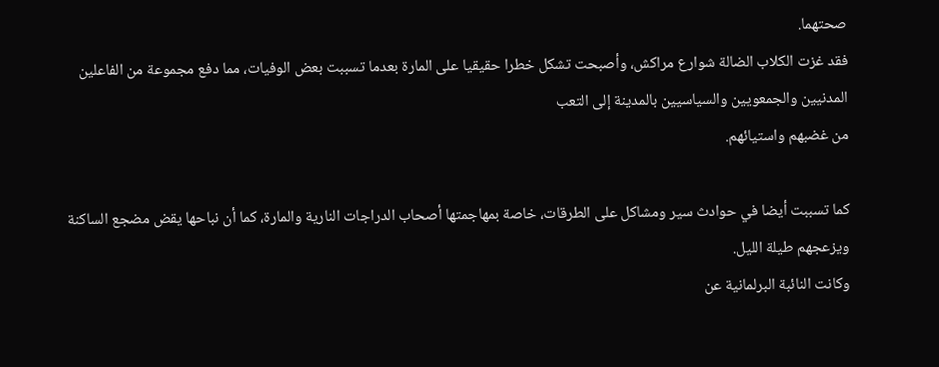صحتهما.
فقد غزت الكلاب الضالة شوارع مراكش، وأصبحت تشكل خطرا حقيقيا على المارة بعدما تسببت بعض الوفيات، مما دفع مجموعة من الفاعلين المدنيين والجمعويين والسياسيين بالمدينة إلى التعب
من غضبهم واستيائهم.

كما تسببت أيضا في حوادث سير ومشاكل على الطرقات، خاصة بمهاجمتها أصحاب الدراجات النارية والمارة، كما أن نباحها يقض مضجع الساكنة ويزعجهم طيلة الليل.
وكانت النائبة البرلمانية عن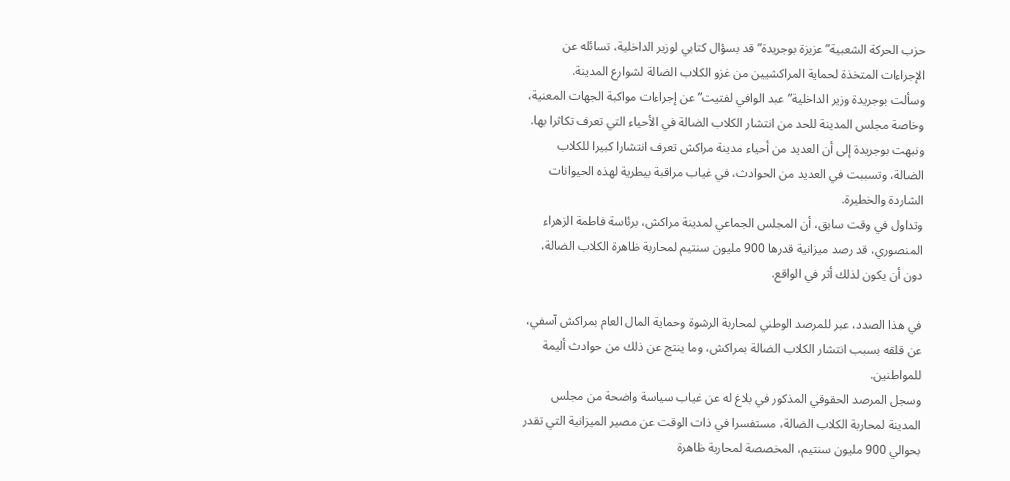حزب الحركة الشعبية”عزيزة بوجريدة” قد بسؤال كتابي لوزير الداخلية، تسائله عن الإجراءات المتخذة لحماية المراكشيين من غزو الكلاب الضالة لشوارع المدينة.
وسألت بوجريدة وزير الداخلية”عبد الوافي لفتيت” عن إجراءات مواكبة الجهات المعنية، وخاصة مجلس المدينة للحد من انتشار الكلاب الضالة في الأحياء التي تعرف تكاثرا بها.
ونبهت بوجريدة إلى أن العديد من أحياء مدينة مراكش تعرف انتشارا كبيرا للكلاب الضالة، وتسببت في العديد من الحوادث، في غياب مراقبة بيطرية لهذه الحيوانات الشاردة والخطيرة.
وتداول في وقت سابق، أن المجلس الجماعي لمدينة مراكش، برئاسة فاطمة الزهراء المنصوري، قد رصد ميزانية قدرها 900 مليون سنتيم لمحاربة ظاهرة الكلاب الضالة، دون أن يكون لذلك أثر في الواقع.

في هذا الصدد، عبر للمرصد الوطني لمحاربة الرشوة وحماية المال العام بمراكش آسفي، عن قلقه بسبب انتشار الكلاب الضالة بمراكش، وما ينتج عن ذلك من حوادث أليمة للمواطنين.
وسجل المرصد الحقوقي المذكور في بلاغ له عن غياب سياسة واضحة من مجلس المدينة لمحاربة الكلاب الضالة، مستفسرا في ذات الوقت عن مصير الميزانية التي تقدر بحوالي 900 مليون سنتيم، المخصصة لمحاربة ظاهرة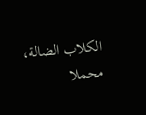الكلاب الضالة، محملا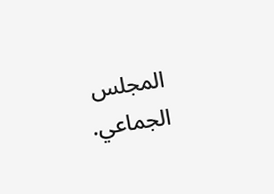المجلس الجماعي.